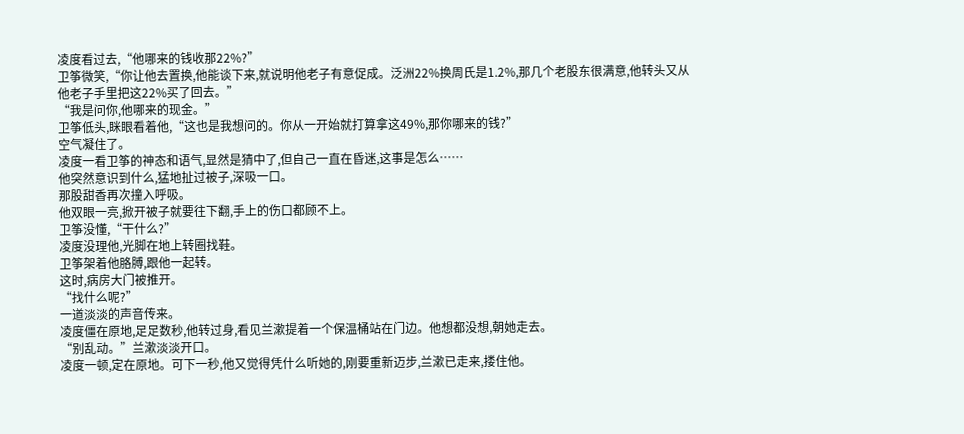凌度看过去,“他哪来的钱收那22%?”
卫筝微笑,“你让他去置换,他能谈下来,就说明他老子有意促成。泛洲22%换周氏是1.2%,那几个老股东很满意,他转头又从他老子手里把这22%买了回去。”
“我是问你,他哪来的现金。”
卫筝低头,眯眼看着他,“这也是我想问的。你从一开始就打算拿这49%,那你哪来的钱?”
空气凝住了。
凌度一看卫筝的神态和语气,显然是猜中了,但自己一直在昏迷,这事是怎么……
他突然意识到什么,猛地扯过被子,深吸一口。
那股甜香再次撞入呼吸。
他双眼一亮,掀开被子就要往下翻,手上的伤口都顾不上。
卫筝没懂,“干什么?”
凌度没理他,光脚在地上转圈找鞋。
卫筝架着他胳膊,跟他一起转。
这时,病房大门被推开。
“找什么呢?”
一道淡淡的声音传来。
凌度僵在原地,足足数秒,他转过身,看见兰漱提着一个保温桶站在门边。他想都没想,朝她走去。
“别乱动。”兰漱淡淡开口。
凌度一顿,定在原地。可下一秒,他又觉得凭什么听她的,刚要重新迈步,兰漱已走来,搂住他。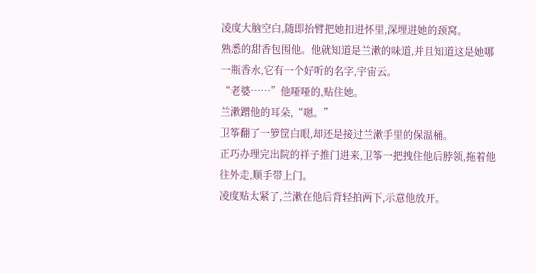凌度大脑空白,随即抬臂把她扣进怀里,深埋进她的颈窝。
熟悉的甜香包围他。他就知道是兰漱的味道,并且知道这是她哪一瓶香水,它有一个好听的名字,宇宙云。
“老婆……”他哑哑的,贴住她。
兰漱蹭他的耳朵,“嗯。”
卫筝翻了一箩筐白眼,却还是接过兰漱手里的保温桶。
正巧办理完出院的祥子推门进来,卫筝一把拽住他后脖领,拖着他往外走,顺手带上门。
凌度贴太紧了,兰漱在他后背轻拍两下,示意他放开。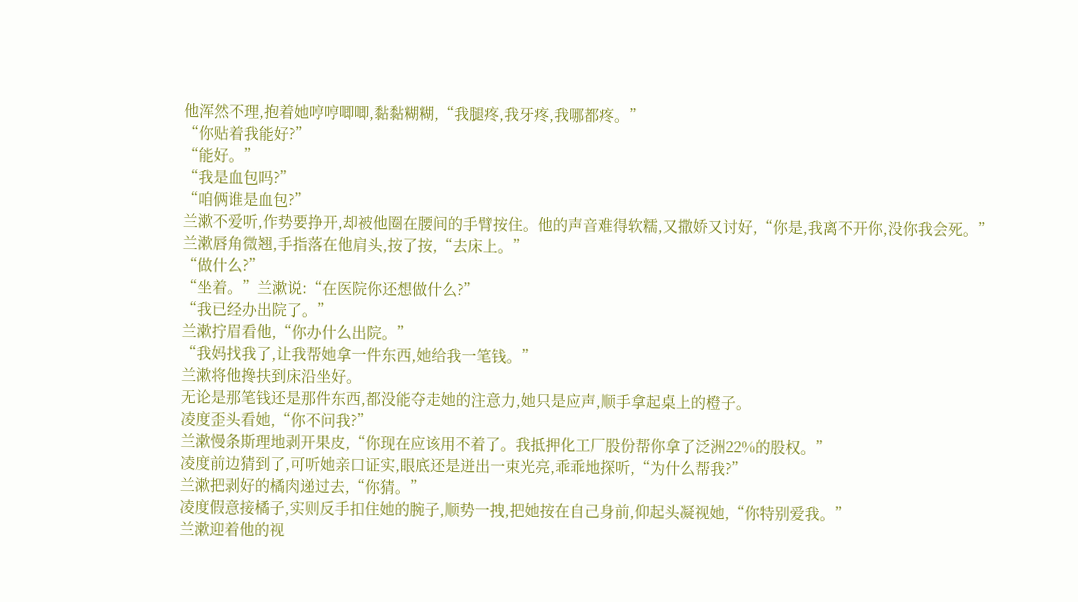他浑然不理,抱着她哼哼唧唧,黏黏糊糊,“我腿疼,我牙疼,我哪都疼。”
“你贴着我能好?”
“能好。”
“我是血包吗?”
“咱俩谁是血包?”
兰漱不爱听,作势要挣开,却被他圈在腰间的手臂按住。他的声音难得软糯,又撒娇又讨好,“你是,我离不开你,没你我会死。”
兰漱唇角微翘,手指落在他肩头,按了按,“去床上。”
“做什么?”
“坐着。”兰漱说:“在医院你还想做什么?”
“我已经办出院了。”
兰漱拧眉看他,“你办什么出院。”
“我妈找我了,让我帮她拿一件东西,她给我一笔钱。”
兰漱将他搀扶到床沿坐好。
无论是那笔钱还是那件东西,都没能夺走她的注意力,她只是应声,顺手拿起桌上的橙子。
凌度歪头看她,“你不问我?”
兰漱慢条斯理地剥开果皮,“你现在应该用不着了。我抵押化工厂股份帮你拿了泛洲22%的股权。”
凌度前边猜到了,可听她亲口证实,眼底还是迸出一束光亮,乖乖地探听,“为什么帮我?”
兰漱把剥好的橘肉递过去,“你猜。”
凌度假意接橘子,实则反手扣住她的腕子,顺势一拽,把她按在自己身前,仰起头凝视她,“你特别爱我。”
兰漱迎着他的视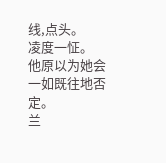线,点头。
凌度一怔。
他原以为她会一如既往地否定。
兰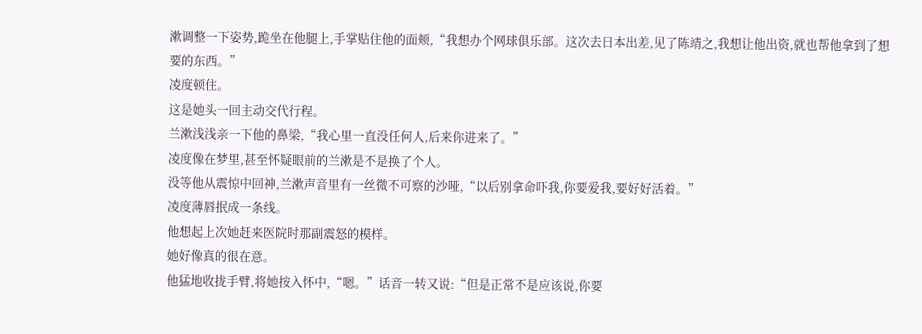漱调整一下姿势,跪坐在他腿上,手掌贴住他的面颊,“我想办个网球俱乐部。这次去日本出差,见了陈靖之,我想让他出资,就也帮他拿到了想要的东西。”
凌度顿住。
这是她头一回主动交代行程。
兰漱浅浅亲一下他的鼻梁,“我心里一直没任何人,后来你进来了。”
凌度像在梦里,甚至怀疑眼前的兰漱是不是换了个人。
没等他从震惊中回神,兰漱声音里有一丝微不可察的沙哑,“以后别拿命吓我,你要爱我,要好好活着。”
凌度薄唇抿成一条线。
他想起上次她赶来医院时那副震怒的模样。
她好像真的很在意。
他猛地收拢手臂,将她按入怀中,“嗯。”话音一转又说:“但是正常不是应该说,你要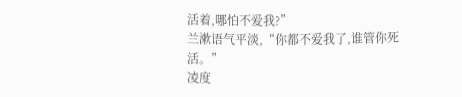活着,哪怕不爱我?”
兰漱语气平淡,“你都不爱我了,谁管你死活。”
凌度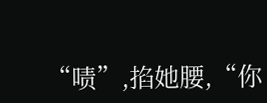“啧”,掐她腰,“你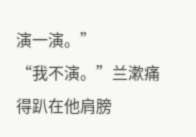演一演。”
“我不演。”兰漱痛得趴在他肩膀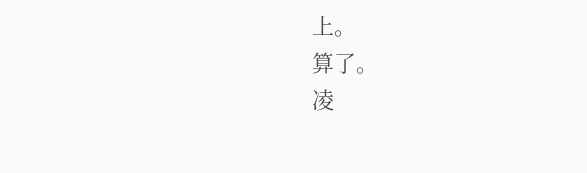上。
算了。
凌